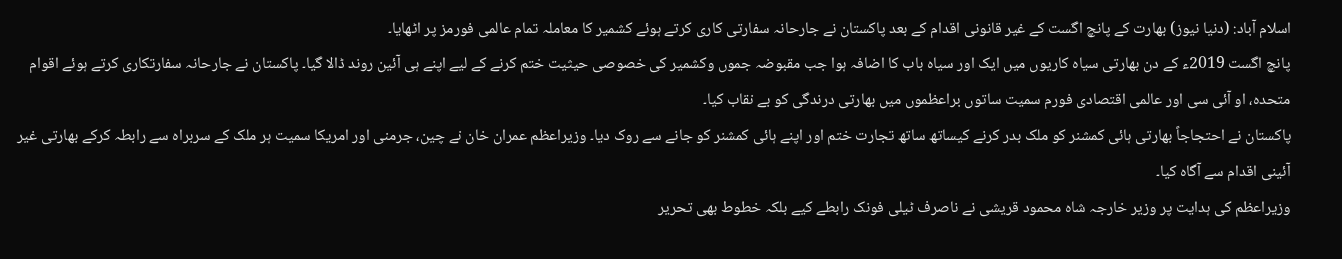اسلام آباد: (دنیا نیوز) بھارت کے پانچ اگست کے غیر قانونی اقدام کے بعد پاکستان نے جارحانہ سفارتی کاری کرتے ہوئے کشمیر کا معاملہ تمام عالمی فورمز پر اٹھایا۔
پانچ اگست 2019ء کے دن بھارتی سیاہ کاریوں میں ایک اور سیاہ باب کا اضافہ ہوا جب مقبوضہ جموں وکشمیر کی خصوصی حیثیت ختم کرنے کے لیے اپنے ہی آئین روند ڈالا گیا۔ پاکستان نے جارحانہ سفارتکاری کرتے ہوئے اقوام متحدہ، او آئی سی اور عالمی اقتصادی فورم سمیت ساتوں براعظموں میں بھارتی درندگی کو بے نقاب کیا۔
پاکستان نے احتجاجاً بھارتی ہائی کمشنر کو ملک بدر کرنے کیساتھ ساتھ تجارت ختم اور اپنے ہائی کمشنر کو جانے سے روک دیا۔ وزیراعظم عمران خان نے چین، جرمنی اور امریکا سمیت ہر ملک کے سربراہ سے رابطہ کرکے بھارتی غیر آئینی اقدام سے آگاہ کیا۔
وزیراعظم کی ہدایت پر وزیر خارجہ شاہ محمود قریشی نے ناصرف ٹیلی فونک رابطے کیے بلکہ خطوط بھی تحریر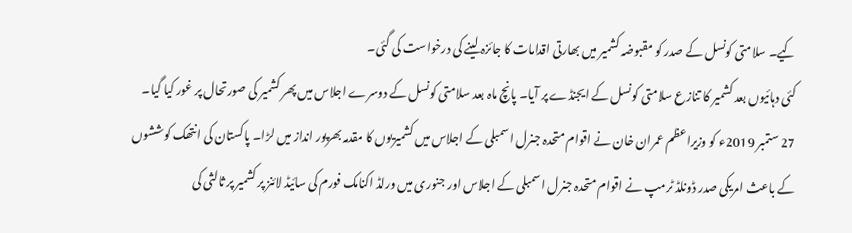کیے۔ سلامتی کونسل کے صدر کو مقبوضہ کشمیر میں بھارتی اقدامات کا جائزہ لینے کی درخواست کی گئی۔
کئی دہائیوں بعد کشمیر کا تنازع سلامتی کونسل کے ایجنڈے پر آیا۔ پانچ ماہ بعد سلامتی کونسل کے دوسرے اجلاس میں پھر کشمیر کی صورتحال پر غور کیا گیا۔
27 ستمبر 2019ء کو وزیراعظم عمران خان نے اقوام متحدہ جنرل اسمبلی کے اجلاس میں کشمیریوں کا مقدمہ بھرپور انداز میں لڑا۔ پاکستان کی انتھک کوششوں کے باعث امریکی صدر ڈونلڈ ٹرمپ نے اقوام متحدہ جنرل اسمبلی کے اجلاس اور جنوری میں ورلڈ اکنامک فورم کی سائیڈ لائنز پر کشمیر پر ثالثی کی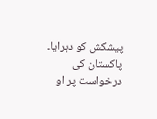پیشکش کو دہرایا۔
پاکستان کی درخواست پر او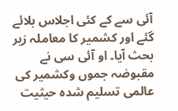آئی سے کے کئی اجلاس بلائے گئے اور کشمیر کا معاملہ زیر بحث آیا۔ او آئی سی نے مقبوضہ جموں وکشمیر کی عالمی تسلیم شدہ حیثیت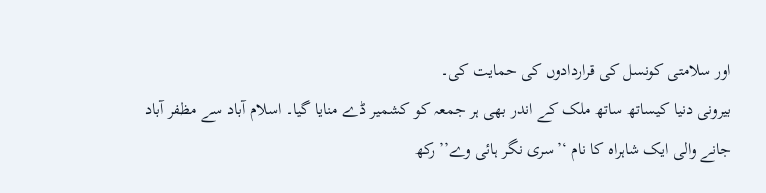اور سلامتی کونسل کی قراردادوں کی حمایت کی۔
بیرونی دنیا کیساتھ ساتھ ملک کے اندر بھی ہر جمعہ کو کشمیر ڈے منایا گیا۔ اسلام آباد سے مظفر آباد جانے والی ایک شاہراہ کا نام ‘’سری نگر ہائی وے’’ رکھ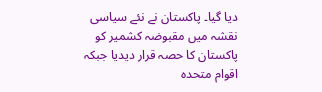دیا گیا۔ پاکستان نے نئے سیاسی نقشہ میں مقبوضہ کشمیر کو پاکستان کا حصہ قرار دیدیا جبکہ اقوام متحدہ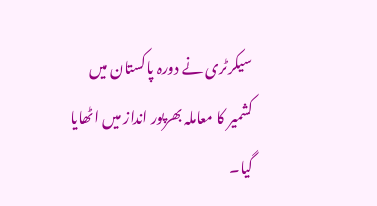سیکرٹری نے دورہ پاکستان میں کشمیر کا معاملہ بھرپور انداز میں اٹھایا گیا۔